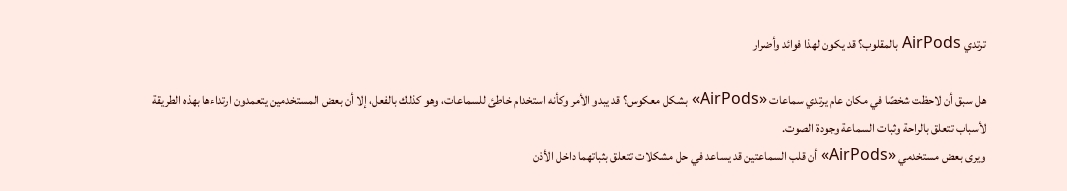ترتدي AirPods بالمقلوب؟ قد يكون لهذا فوائد وأضرار

هل سبق أن لاحظت شخصًا في مكان عام يرتدي سماعات «AirPods» بشكل معكوس؟ قد يبدو الأمر وكأنه استخدام خاطئ للسماعات، وهو كذلك بالفعل، إلا أن بعض المستخدمين يتعمدون ارتداءها بهذه الطريقة لأسباب تتعلق بالراحة وثبات السماعة وجودة الصوت.
ويرى بعض مستخدمي «AirPods» أن قلب السماعتين قد يساعد في حل مشكلات تتعلق بثباتهما داخل الأذن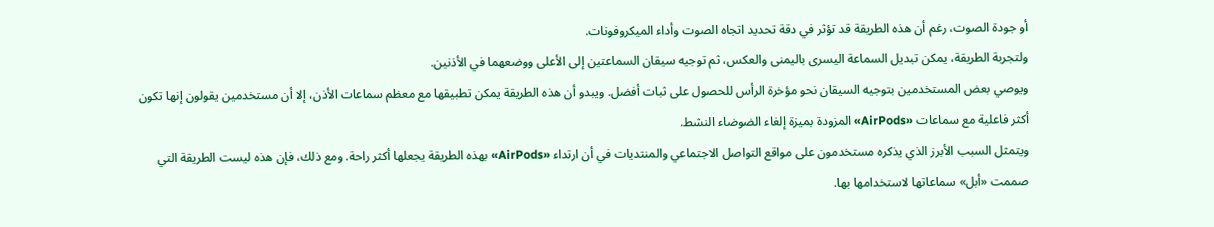أو جودة الصوت، رغم أن هذه الطريقة قد تؤثر في دقة تحديد اتجاه الصوت وأداء الميكروفونات.
ولتجربة الطريقة، يمكن تبديل السماعة اليسرى باليمنى والعكس، ثم توجيه سيقان السماعتين إلى الأعلى ووضعهما في الأذنين.
ويوصي بعض المستخدمين بتوجيه السيقان نحو مؤخرة الرأس للحصول على ثبات أفضل. ويبدو أن هذه الطريقة يمكن تطبيقها مع معظم سماعات الأذن، إلا أن مستخدمين يقولون إنها تكون أكثر فاعلية مع سماعات «AirPods» المزودة بميزة إلغاء الضوضاء النشط.
ويتمثل السبب الأبرز الذي يذكره مستخدمون على مواقع التواصل الاجتماعي والمنتديات في أن ارتداء «AirPods» بهذه الطريقة يجعلها أكثر راحة. ومع ذلك، فإن هذه ليست الطريقة التي صممت «أبل» سماعاتها لاستخدامها بها.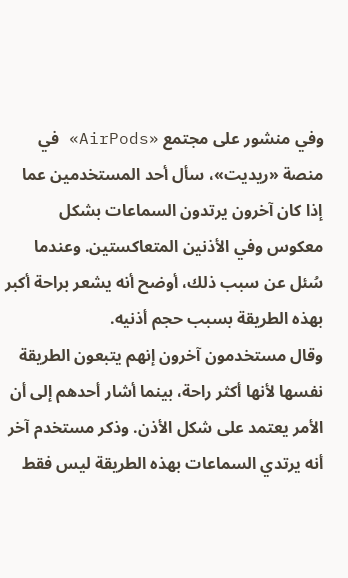وفي منشور على مجتمع «AirPods» في منصة «ريديت»، سأل أحد المستخدمين عما إذا كان آخرون يرتدون السماعات بشكل معكوس وفي الأذنين المتعاكستين. وعندما سُئل عن سبب ذلك، أوضح أنه يشعر براحة أكبر بهذه الطريقة بسبب حجم أذنيه.
وقال مستخدمون آخرون إنهم يتبعون الطريقة نفسها لأنها أكثر راحة، بينما أشار أحدهم إلى أن الأمر يعتمد على شكل الأذن. وذكر مستخدم آخر أنه يرتدي السماعات بهذه الطريقة ليس فقط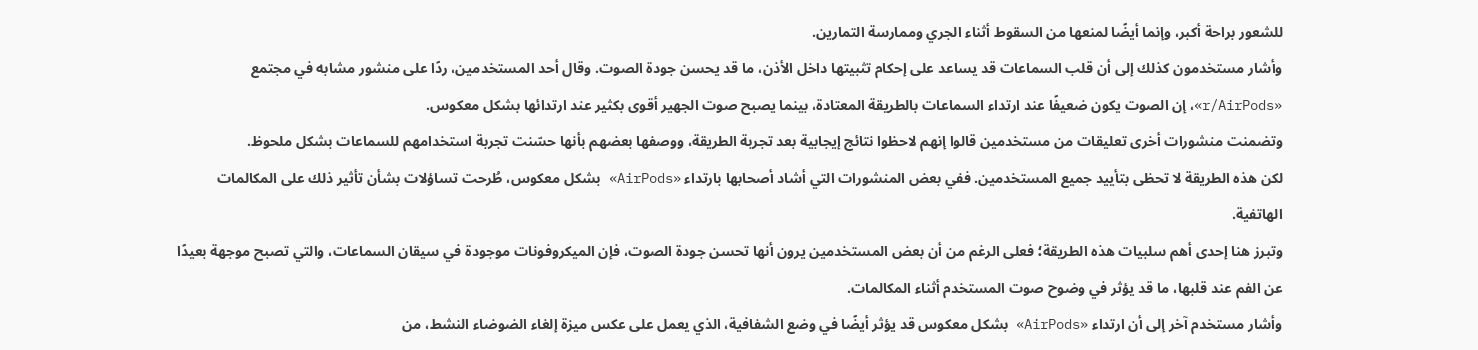للشعور براحة أكبر، وإنما أيضًا لمنعها من السقوط أثناء الجري وممارسة التمارين.
وأشار مستخدمون كذلك إلى أن قلب السماعات قد يساعد على إحكام تثبيتها داخل الأذن، ما قد يحسن جودة الصوت. وقال أحد المستخدمين، ردًا على منشور مشابه في مجتمع «r/AirPods»، إن الصوت يكون ضعيفًا عند ارتداء السماعات بالطريقة المعتادة، بينما يصبح صوت الجهير أقوى بكثير عند ارتدائها بشكل معكوس.
وتضمنت منشورات أخرى تعليقات من مستخدمين قالوا إنهم لاحظوا نتائج إيجابية بعد تجربة الطريقة، ووصفها بعضهم بأنها حسّنت تجربة استخدامهم للسماعات بشكل ملحوظ.
لكن هذه الطريقة لا تحظى بتأييد جميع المستخدمين. ففي بعض المنشورات التي أشاد أصحابها بارتداء «AirPods» بشكل معكوس، طُرحت تساؤلات بشأن تأثير ذلك على المكالمات الهاتفية.
وتبرز هنا إحدى أهم سلبيات هذه الطريقة؛ فعلى الرغم من أن بعض المستخدمين يرون أنها تحسن جودة الصوت، فإن الميكروفونات موجودة في سيقان السماعات، والتي تصبح موجهة بعيدًا عن الفم عند قلبها، ما قد يؤثر في وضوح صوت المستخدم أثناء المكالمات.
وأشار مستخدم آخر إلى أن ارتداء «AirPods» بشكل معكوس قد يؤثر أيضًا في وضع الشفافية، الذي يعمل على عكس ميزة إلغاء الضوضاء النشط، من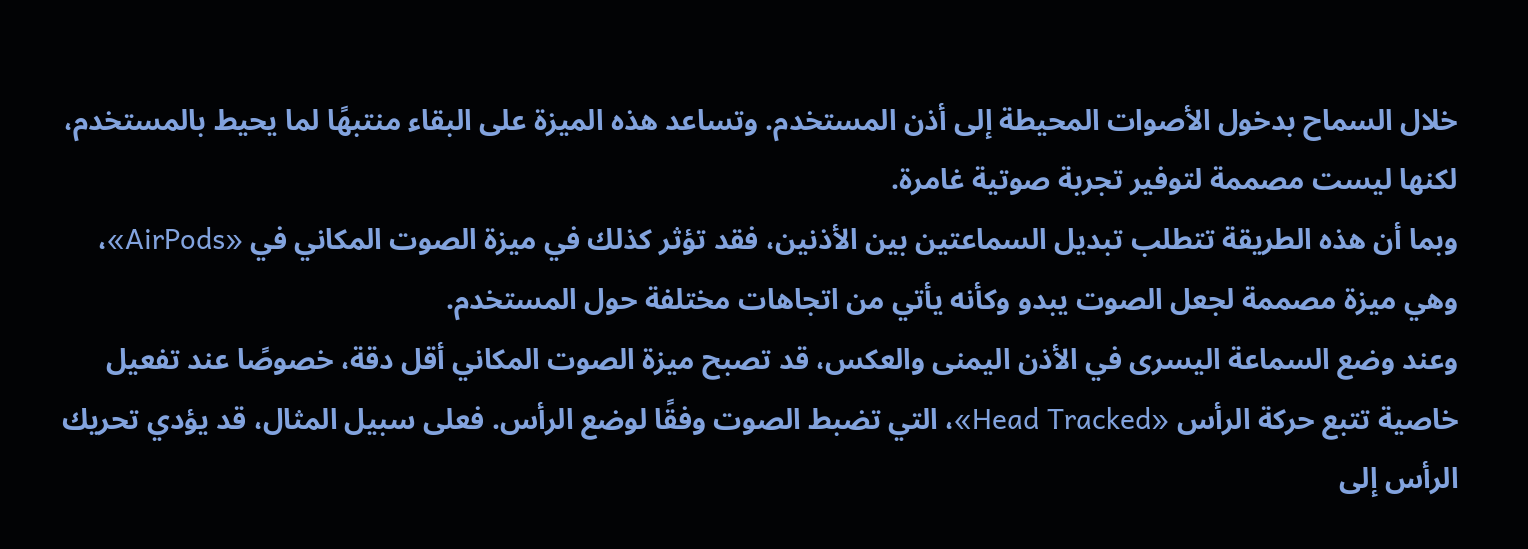خلال السماح بدخول الأصوات المحيطة إلى أذن المستخدم. وتساعد هذه الميزة على البقاء منتبهًا لما يحيط بالمستخدم، لكنها ليست مصممة لتوفير تجربة صوتية غامرة.
وبما أن هذه الطريقة تتطلب تبديل السماعتين بين الأذنين، فقد تؤثر كذلك في ميزة الصوت المكاني في «AirPods»، وهي ميزة مصممة لجعل الصوت يبدو وكأنه يأتي من اتجاهات مختلفة حول المستخدم.
وعند وضع السماعة اليسرى في الأذن اليمنى والعكس، قد تصبح ميزة الصوت المكاني أقل دقة، خصوصًا عند تفعيل خاصية تتبع حركة الرأس «Head Tracked»، التي تضبط الصوت وفقًا لوضع الرأس. فعلى سبيل المثال، قد يؤدي تحريك الرأس إلى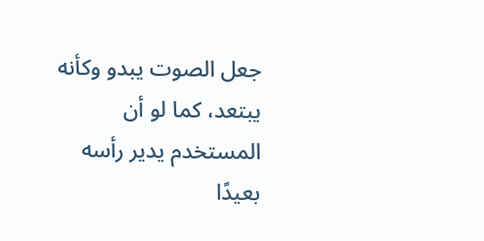جعل الصوت يبدو وكأنه يبتعد، كما لو أن المستخدم يدير رأسه بعيدًا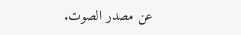عن مصدر الصوت.